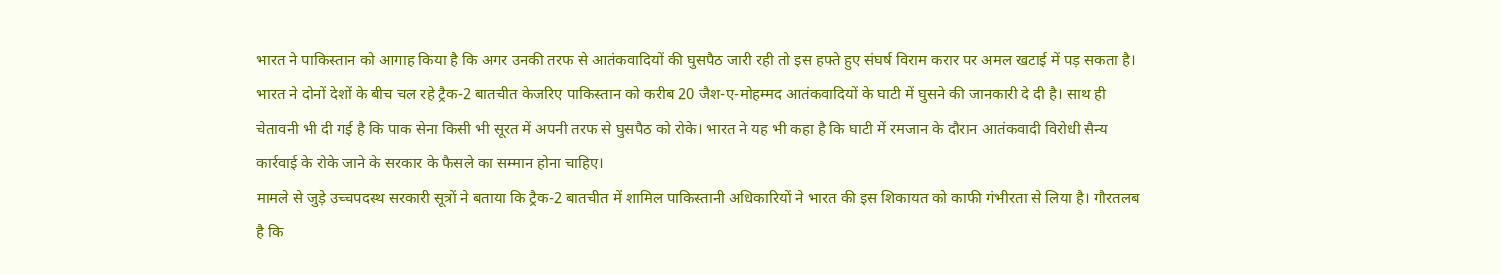भारत ने पाकिस्तान को आगाह किया है कि अगर उनकी तरफ से आतंकवादियों की घुसपैठ जारी रही तो इस हफ्ते हुए संघर्ष विराम करार पर अमल खटाई में पड़ सकता है। भारत ने दोनों देशों के बीच चल रहे ट्रैक-2 बातचीत केजरिए पाकिस्तान को करीब 20 जैश-ए-मोहम्मद आतंकवादियों के घाटी में घुसने की जानकारी दे दी है। साथ ही चेतावनी भी दी गई है कि पाक सेना किसी भी सूरत में अपनी तरफ से घुसपैठ को रोके। भारत ने यह भी कहा है कि घाटी में रमजान के दौरान आतंकवादी विरोधी सैन्य कार्रवाई के रोके जाने के सरकार के फैसले का सम्मान होना चाहिए।
मामले से जुड़े उच्चपदस्थ सरकारी सूत्रों ने बताया कि ट्रैक-2 बातचीत में शामिल पाकिस्तानी अधिकारियों ने भारत की इस शिकायत को काफी गंभीरता से लिया है। गौरतलब है कि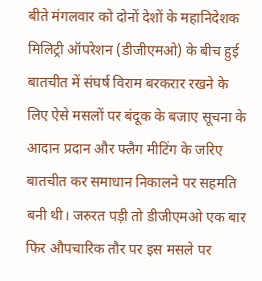बीते मंगलवार को दोनों देशों के महानिदेशक मिलिट्री ऑपरेशन (डीजीएमओ) के बीच हुई बातचीत में संघर्ष विराम बरकरार रखने के लिए ऐसे मसलों पर बंदूक के बजाए सूचना के आदान प्रदान और फ्लैग मीटिंग के जरिए बातचीत कर समाधान निकालने पर सहमति बनी थी। जरुरत पड़ी तो डीजीएमओ एक बार फिर औपचारिक तौर पर इस मसले पर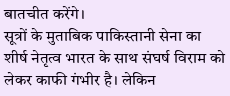बातचीत करेंगे।
सूत्रों के मुताबिक पाकिस्तानी सेना का शीर्ष नेतृत्व भारत के साथ संघर्ष विराम को लेकर काफी गंभीर है। लेकिन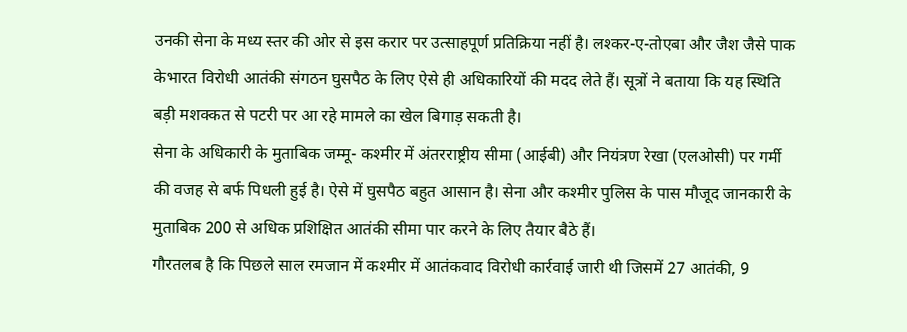उनकी सेना के मध्य स्तर की ओर से इस करार पर उत्साहपूर्ण प्रतिक्रिया नहीं है। लश्कर-ए-तोएबा और जैश जैसे पाक केभारत विरोधी आतंकी संगठन घुसपैठ के लिए ऐसे ही अधिकारियों की मदद लेते हैं। सूत्रों ने बताया कि यह स्थिति बड़ी मशक्कत से पटरी पर आ रहे मामले का खेल बिगाड़ सकती है।
सेना के अधिकारी के मुताबिक जम्मू- कश्मीर में अंतरराष्ट्रीय सीमा (आईबी) और नियंत्रण रेखा (एलओसी) पर गर्मी की वजह से बर्फ पिधली हुई है। ऐसे में घुसपैठ बहुत आसान है। सेना और कश्मीर पुलिस के पास मौजूद जानकारी के मुताबिक 200 से अधिक प्रशिक्षित आतंकी सीमा पार करने के लिए तैयार बैठे हैं।
गौरतलब है कि पिछले साल रमजान में कश्मीर में आतंकवाद विरोधी कार्रवाई जारी थी जिसमें 27 आतंकी, 9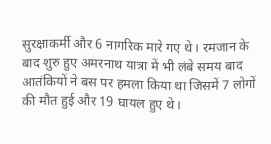सुरक्षाकर्मी और 6 नागरिक मारे गए थे। रमजान के बाद शुरु हुए अमरनाथ यात्रा में भी लंबे समय बाद आतंकियों ने बस पर हमला किया था जिसमें 7 लोगों की मौत हुई और 19 घायल हुए थे।